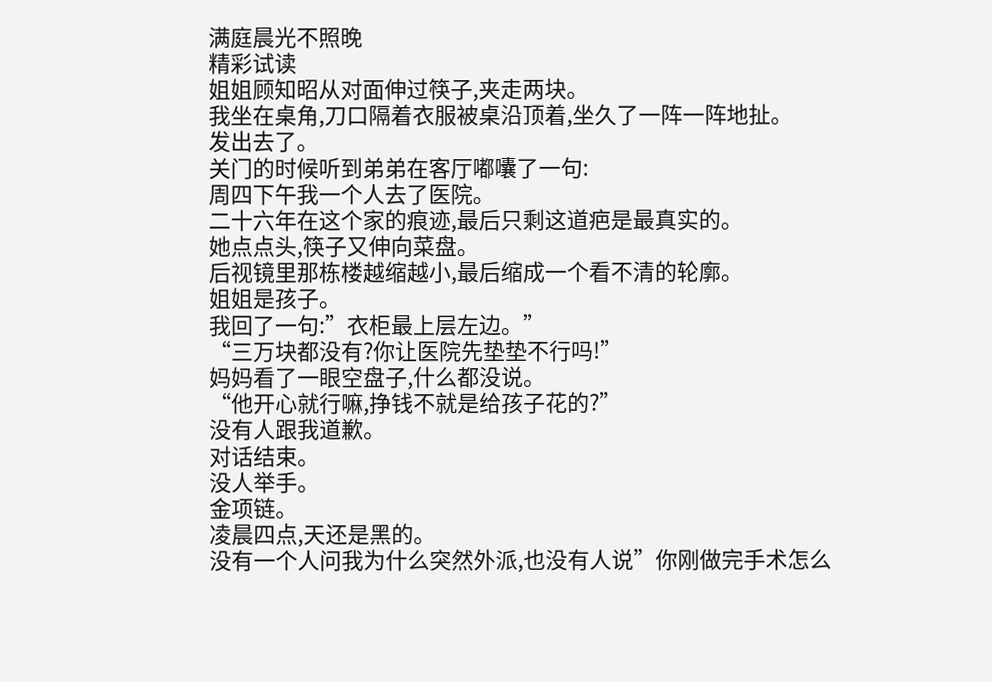满庭晨光不照晚
精彩试读
姐姐顾知昭从对面伸过筷子,夹走两块。
我坐在桌角,刀口隔着衣服被桌沿顶着,坐久了一阵一阵地扯。
发出去了。
关门的时候听到弟弟在客厅嘟囔了一句:
周四下午我一个人去了医院。
二十六年在这个家的痕迹,最后只剩这道疤是最真实的。
她点点头,筷子又伸向菜盘。
后视镜里那栋楼越缩越小,最后缩成一个看不清的轮廓。
姐姐是孩子。
我回了一句:”衣柜最上层左边。”
“三万块都没有?你让医院先垫垫不行吗!”
妈妈看了一眼空盘子,什么都没说。
“他开心就行嘛,挣钱不就是给孩子花的?”
没有人跟我道歉。
对话结束。
没人举手。
金项链。
凌晨四点,天还是黑的。
没有一个人问我为什么突然外派,也没有人说”你刚做完手术怎么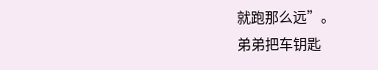就跑那么远”。
弟弟把车钥匙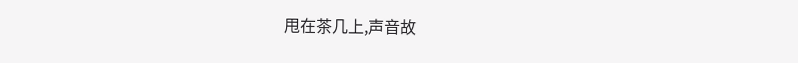甩在茶几上,声音故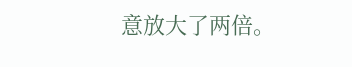意放大了两倍。